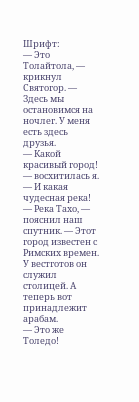Шрифт:
— Это Толайтола, — крикнул Святогор. — Здесь мы остановимся на ночлег. У меня есть здесь друзья.
— Какой красивый город! — восхитилась я. — И какая чудесная река!
— Река Тахо, — пояснил наш спутник. — Этот город известен с Римских времен. У вестготов он служил столицей. А теперь вот принадлежит арабам.
— Это же Толедо!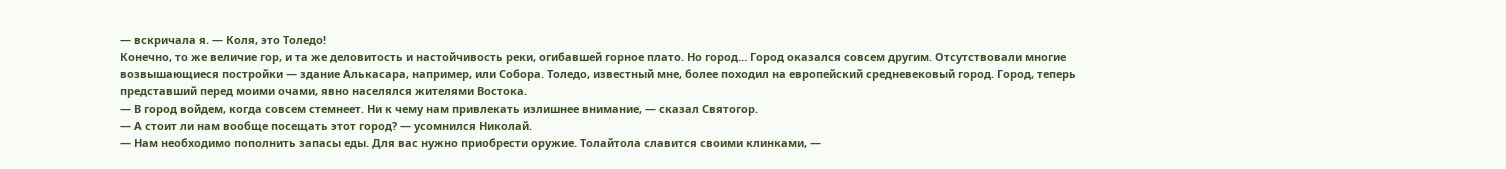— вскричала я. — Коля, это Толедо!
Конечно, то же величие гор, и та же деловитость и настойчивость реки, огибавшей горное плато. Но город… Город оказался совсем другим. Отсутствовали многие возвышающиеся постройки — здание Алькасара, например, или Собора. Толедо, известный мне, более походил на европейский средневековый город. Город, теперь представший перед моими очами, явно населялся жителями Востока.
— В город войдем, когда совсем стемнеет. Ни к чему нам привлекать излишнее внимание, — сказал Святогор.
— А стоит ли нам вообще посещать этот город? — усомнился Николай.
— Нам необходимо пополнить запасы еды. Для вас нужно приобрести оружие. Толайтола славится своими клинками, —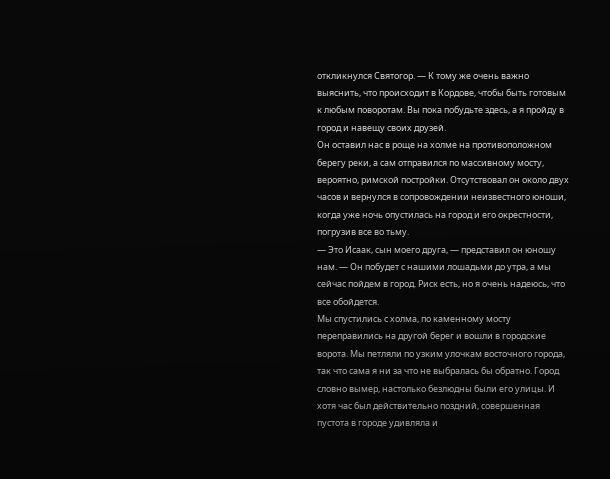откликнулся Святогор. — К тому же очень важно выяснить, что происходит в Кордове, чтобы быть готовым к любым поворотам. Вы пока побудьте здесь, а я пройду в город и навещу своих друзей.
Он оставил нас в роще на холме на противоположном берегу реки, а сам отправился по массивному мосту, вероятно, римской постройки. Отсутствовал он около двух часов и вернулся в сопровождении неизвестного юноши, когда уже ночь опустилась на город и его окрестности, погрузив все во тьму.
— Это Исаак, сын моего друга, — представил он юношу нам. — Он побудет с нашими лошадьми до утра, а мы сейчас пойдем в город. Риск есть, но я очень надеюсь, что все обойдется.
Мы спустились с холма, по каменному мосту переправились на другой берег и вошли в городские ворота. Мы петляли по узким улочкам восточного города, так что сама я ни за что не выбралась бы обратно. Город словно вымер, настолько безлюдны были его улицы. И хотя час был действительно поздний, совершенная пустота в городе удивляла и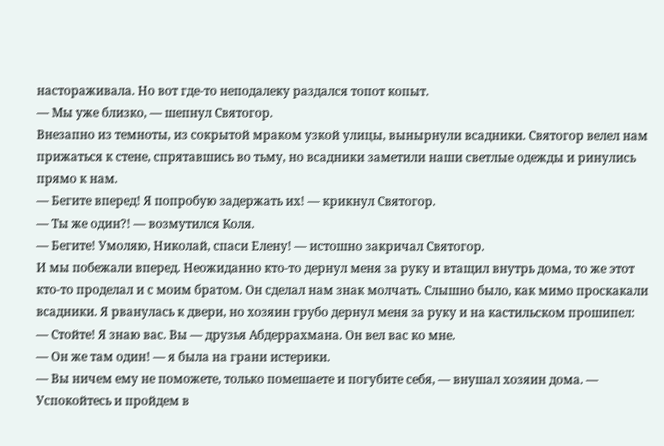настораживала. Но вот где-то неподалеку раздался топот копыт.
— Мы уже близко, — шепнул Святогор.
Внезапно из темноты, из сокрытой мраком узкой улицы, вынырнули всадники. Святогор велел нам прижаться к стене, спрятавшись во тьму, но всадники заметили наши светлые одежды и ринулись прямо к нам.
— Бегите вперед! Я попробую задержать их! — крикнул Святогор.
— Ты же один?! — возмутился Коля.
— Бегите! Умоляю, Николай, спаси Елену! — истошно закричал Святогор.
И мы побежали вперед. Неожиданно кто-то дернул меня за руку и втащил внутрь дома, то же этот кто-то проделал и с моим братом. Он сделал нам знак молчать. Слышно было, как мимо проскакали всадники. Я рванулась к двери, но хозяин грубо дернул меня за руку и на кастильском прошипел:
— Стойте! Я знаю вас. Вы — друзья Абдеррахмана. Он вел вас ко мне.
— Он же там один! — я была на грани истерики.
— Вы ничем ему не поможете, только помешаете и погубите себя, — внушал хозяин дома. — Успокойтесь и пройдем в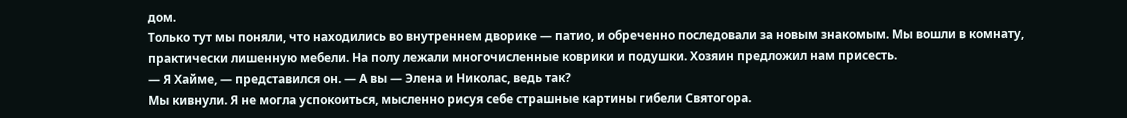дом.
Только тут мы поняли, что находились во внутреннем дворике — патио, и обреченно последовали за новым знакомым. Мы вошли в комнату, практически лишенную мебели. На полу лежали многочисленные коврики и подушки. Хозяин предложил нам присесть.
— Я Хайме, — представился он. — А вы — Элена и Николас, ведь так?
Мы кивнули. Я не могла успокоиться, мысленно рисуя себе страшные картины гибели Святогора.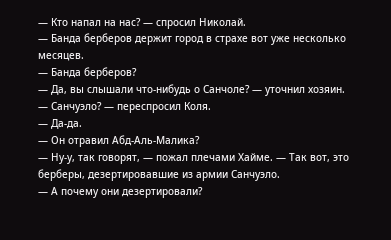— Кто напал на нас? — спросил Николай.
— Банда берберов держит город в страхе вот уже несколько месяцев.
— Банда берберов?
— Да, вы слышали что-нибудь о Санчоле? — уточнил хозяин.
— Санчуэло? — переспросил Коля.
— Да-да.
— Он отравил Абд-Аль-Малика?
— Ну-у, так говорят, — пожал плечами Хайме. — Так вот, это берберы, дезертировавшие из армии Санчуэло.
— А почему они дезертировали?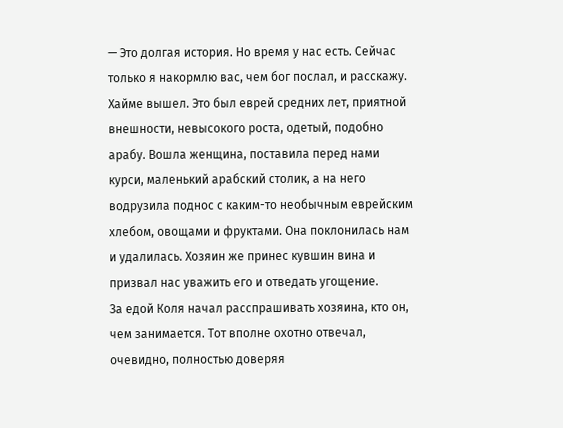— Это долгая история. Но время у нас есть. Сейчас только я накормлю вас, чем бог послал, и расскажу.
Хайме вышел. Это был еврей средних лет, приятной внешности, невысокого роста, одетый, подобно арабу. Вошла женщина, поставила перед нами курси, маленький арабский столик, а на него водрузила поднос с каким-то необычным еврейским хлебом, овощами и фруктами. Она поклонилась нам и удалилась. Хозяин же принес кувшин вина и призвал нас уважить его и отведать угощение.
За едой Коля начал расспрашивать хозяина, кто он, чем занимается. Тот вполне охотно отвечал, очевидно, полностью доверяя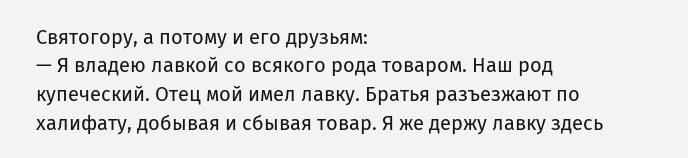Святогору, а потому и его друзьям:
— Я владею лавкой со всякого рода товаром. Наш род купеческий. Отец мой имел лавку. Братья разъезжают по халифату, добывая и сбывая товар. Я же держу лавку здесь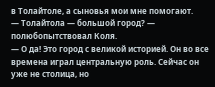в Толайтоле, а сыновья мои мне помогают.
— Толайтола — большой город? — полюбопытствовал Коля.
— О да! Это город с великой историей. Он во все времена играл центральную роль. Сейчас он уже не столица, но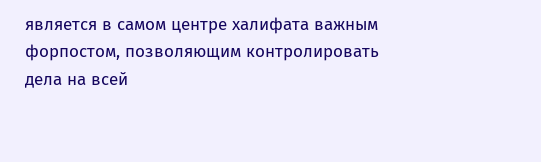является в самом центре халифата важным форпостом, позволяющим контролировать дела на всей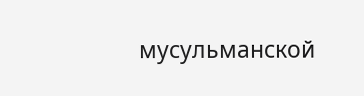мусульманской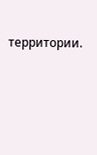территории.